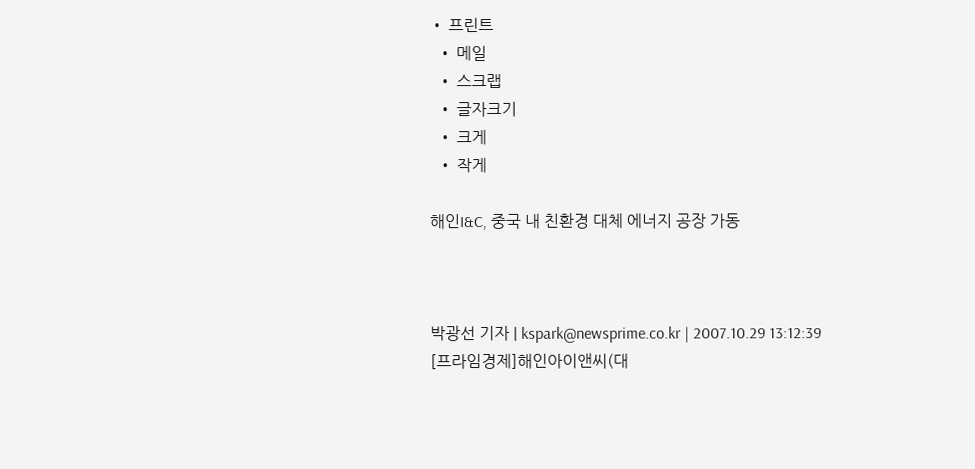• 프린트
  • 메일
  • 스크랩
  • 글자크기
  • 크게
  • 작게

해인I&C, 중국 내 친환경 대체 에너지 공장 가동



박광선 기자 | kspark@newsprime.co.kr | 2007.10.29 13:12:39
[프라임경제]해인아이앤씨(대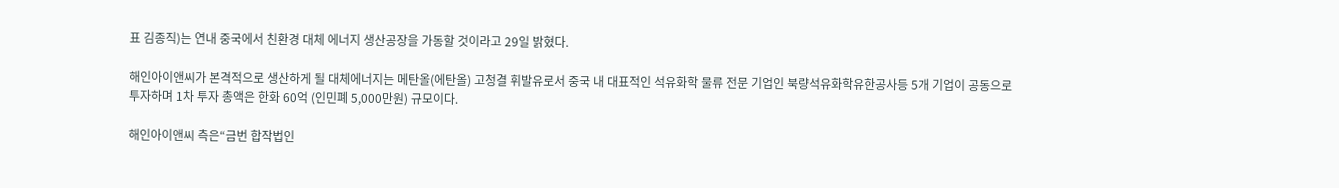표 김종직)는 연내 중국에서 친환경 대체 에너지 생산공장을 가동할 것이라고 29일 밝혔다.

해인아이앤씨가 본격적으로 생산하게 될 대체에너지는 메탄올(에탄올) 고청결 휘발유로서 중국 내 대표적인 석유화학 물류 전문 기업인 북량석유화학유한공사등 5개 기업이 공동으로 투자하며 1차 투자 총액은 한화 60억 (인민폐 5,000만원) 규모이다.

해인아이앤씨 측은“금번 합작법인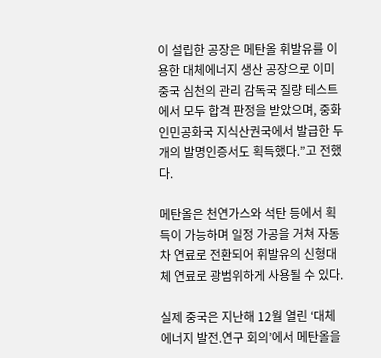이 설립한 공장은 메탄올 휘발유를 이용한 대체에너지 생산 공장으로 이미 중국 심천의 관리 감독국 질량 테스트에서 모두 합격 판정을 받았으며, 중화인민공화국 지식산권국에서 발급한 두개의 발명인증서도 획득했다.”고 전했다.

메탄올은 천연가스와 석탄 등에서 획득이 가능하며 일정 가공을 거쳐 자동차 연료로 전환되어 휘발유의 신형대체 연료로 광범위하게 사용될 수 있다.

실제 중국은 지난해 12월 열린 ‘대체에너지 발전.연구 회의’에서 메탄올을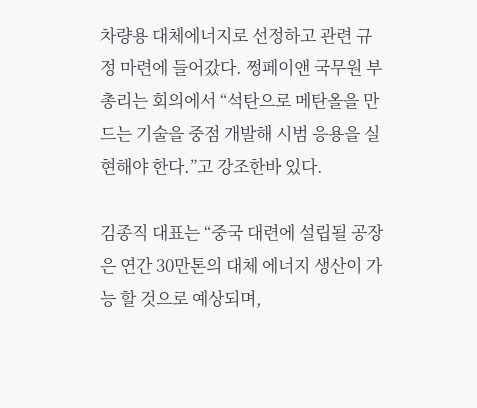차량용 대체에너지로 선정하고 관련 규정 마련에 들어갔다. 쩡페이앤 국무원 부총리는 회의에서 “석탄으로 메탄올을 만드는 기술을 중점 개발해 시범 응용을 실현해야 한다.”고 강조한바 있다.

김종직 대표는 “중국 대련에 설립될 공장은 연간 30만톤의 대체 에너지 생산이 가능 할 것으로 예상되며,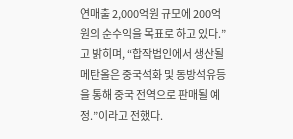연매출 2,000억원 규모에 200억원의 순수익을 목표로 하고 있다.”고 밝히며, “합작법인에서 생산될 메탄올은 중국석화 및 동방석유등을 통해 중국 전역으로 판매될 예정.”이라고 전했다.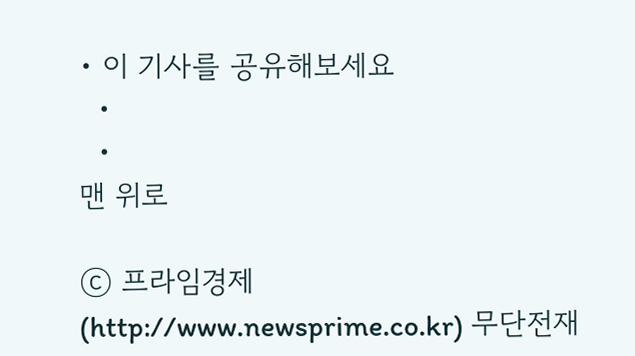• 이 기사를 공유해보세요
  •
  •
맨 위로

ⓒ 프라임경제(http://www.newsprime.co.kr) 무단전재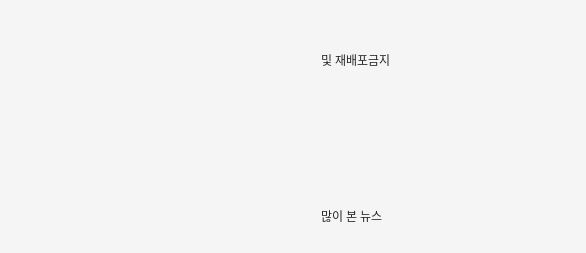및 재배포금지






많이 본 뉴스